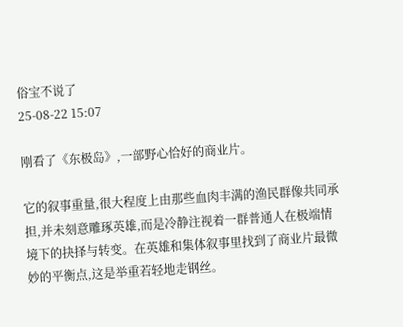俗宝不说了
25-08-22 15:07

刚看了《东极岛》,一部野心恰好的商业片。

它的叙事重量,很大程度上由那些血肉丰满的渔民群像共同承担,并未刻意雕琢英雄,而是冷静注视着一群普通人在极端情境下的抉择与转变。在英雄和集体叙事里找到了商业片最微妙的平衡点,这是举重若轻地走钢丝。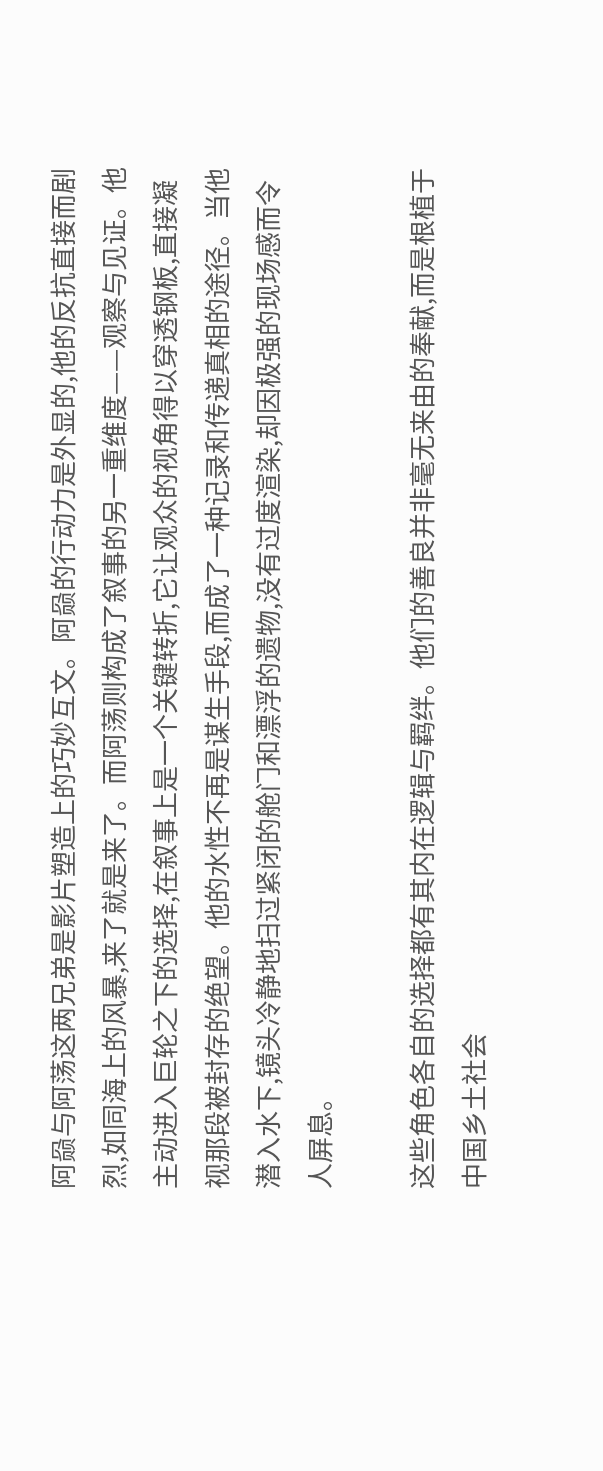阿赑与阿荡这两兄弟是影片塑造上的巧妙互文。阿赑的行动力是外显的,他的反抗直接而剧烈,如同海上的风暴,来了就是来了。而阿荡则构成了叙事的另一重维度——观察与见证。他主动进入巨轮之下的选择,在叙事上是一个关键转折,它让观众的视角得以穿透钢板,直接凝视那段被封存的绝望。他的水性不再是谋生手段,而成了一种记录和传递真相的途径。当他潜入水下,镜头冷静地扫过紧闭的舱门和漂浮的遗物,没有过度渲染,却因极强的现场感而令人屏息。

这些角色各自的选择都有其内在逻辑与羁绊。他们的善良并非毫无来由的奉献,而是根植于中国乡土社会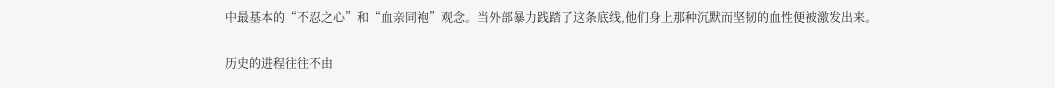中最基本的“不忍之心”和“血亲同袍”观念。当外部暴力践踏了这条底线,他们身上那种沉默而坚韧的血性便被激发出来。

历史的进程往往不由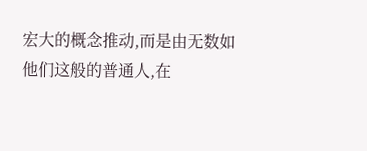宏大的概念推动,而是由无数如他们这般的普通人,在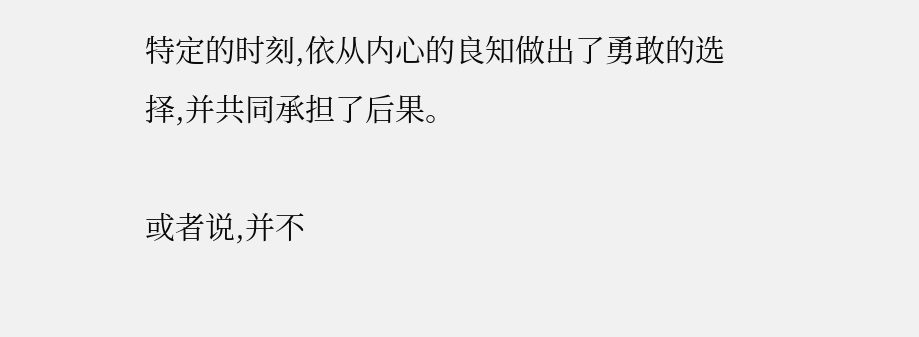特定的时刻,依从内心的良知做出了勇敢的选择,并共同承担了后果。

或者说,并不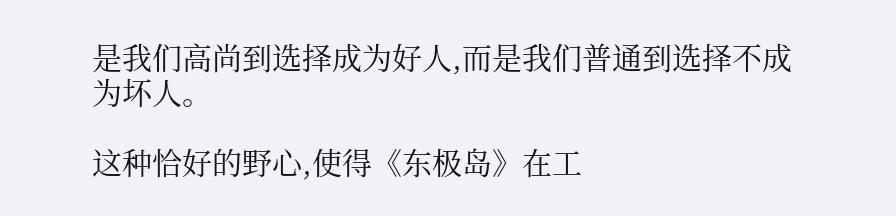是我们高尚到选择成为好人,而是我们普通到选择不成为坏人。

这种恰好的野心,使得《东极岛》在工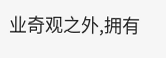业奇观之外,拥有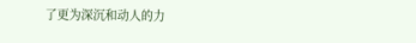了更为深沉和动人的力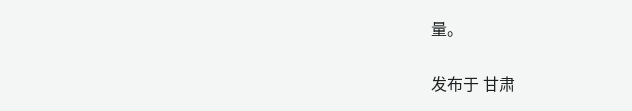量。

发布于 甘肃